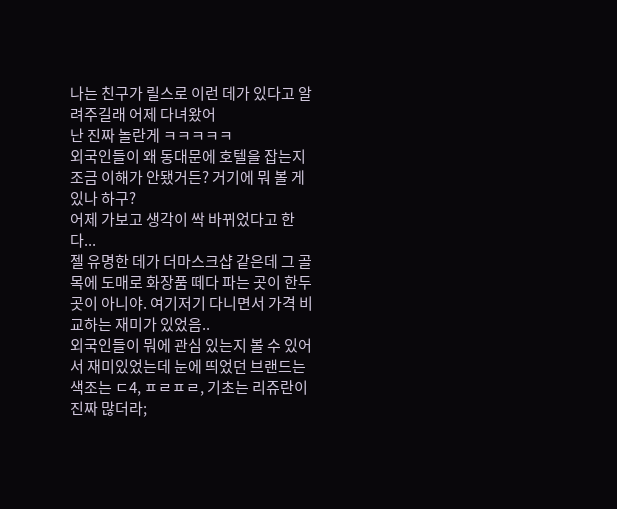나는 친구가 릴스로 이런 데가 있다고 알려주길래 어제 다녀왔어
난 진짜 놀란게 ㅋㅋㅋㅋㅋ
외국인들이 왜 동대문에 호텔을 잡는지 조금 이해가 안됐거든? 거기에 뭐 볼 게 있나 하구?
어제 가보고 생각이 싹 바뀌었다고 한다...
젤 유명한 데가 더마스크샵 같은데 그 골목에 도매로 화장품 떼다 파는 곳이 한두곳이 아니야. 여기저기 다니면서 가격 비교하는 재미가 있었음..
외국인들이 뭐에 관심 있는지 볼 수 있어서 재미있었는데 눈에 띄었던 브랜드는 색조는 ㄷ4, ㅍㄹㅍㄹ, 기초는 리쥬란이 진짜 많더라;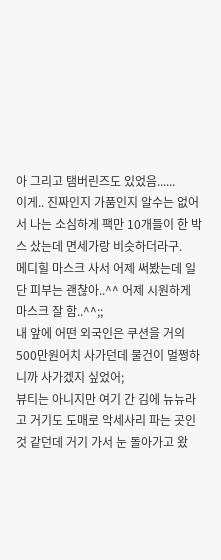아 그리고 탬버린즈도 있었음......
이게.. 진짜인지 가품인지 알수는 없어서 나는 소심하게 팩만 10개들이 한 박스 샀는데 면세가랑 비슷하더라구.
메디힐 마스크 사서 어제 써봤는데 일단 피부는 괜찮아..^^ 어제 시원하게 마스크 잘 함..^^;;
내 앞에 어떤 외국인은 쿠션을 거의 500만원어치 사가던데 물건이 멀쩡하니까 사가겠지 싶었어;
뷰티는 아니지만 여기 간 김에 뉴뉴라고 거기도 도매로 악세사리 파는 곳인 것 같던데 거기 가서 눈 돌아가고 왔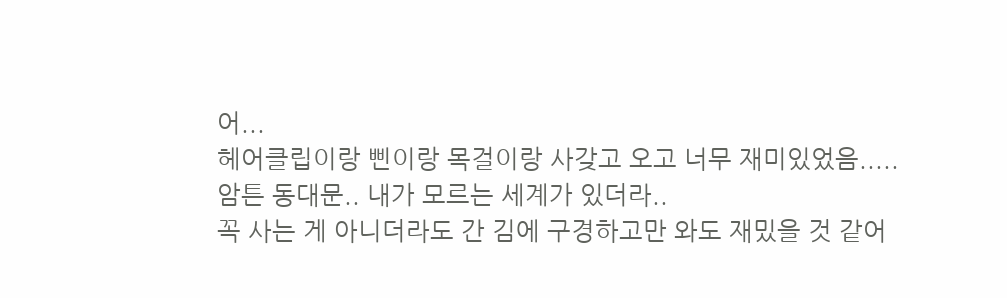어...
헤어클립이랑 삔이랑 목걸이랑 사갖고 오고 너무 재미있었음.....
암튼 동대문.. 내가 모르는 세계가 있더라..
꼭 사는 게 아니더라도 간 김에 구경하고만 와도 재밌을 것 같어